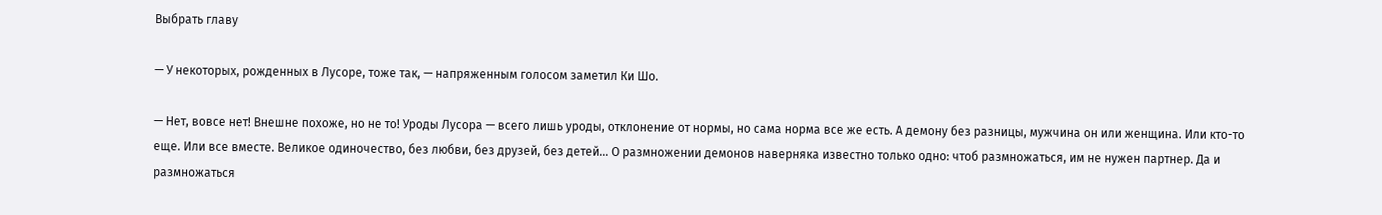Выбрать главу

— У некоторых, рожденных в Лусоре, тоже так, — напряженным голосом заметил Ки Шо.

— Нет, вовсе нет! Внешне похоже, но не то! Уроды Лусора — всего лишь уроды, отклонение от нормы, но сама норма все же есть. А демону без разницы, мужчина он или женщина. Или кто-то еще. Или все вместе. Великое одиночество, без любви, без друзей, без детей… О размножении демонов наверняка известно только одно: чтоб размножаться, им не нужен партнер. Да и размножаться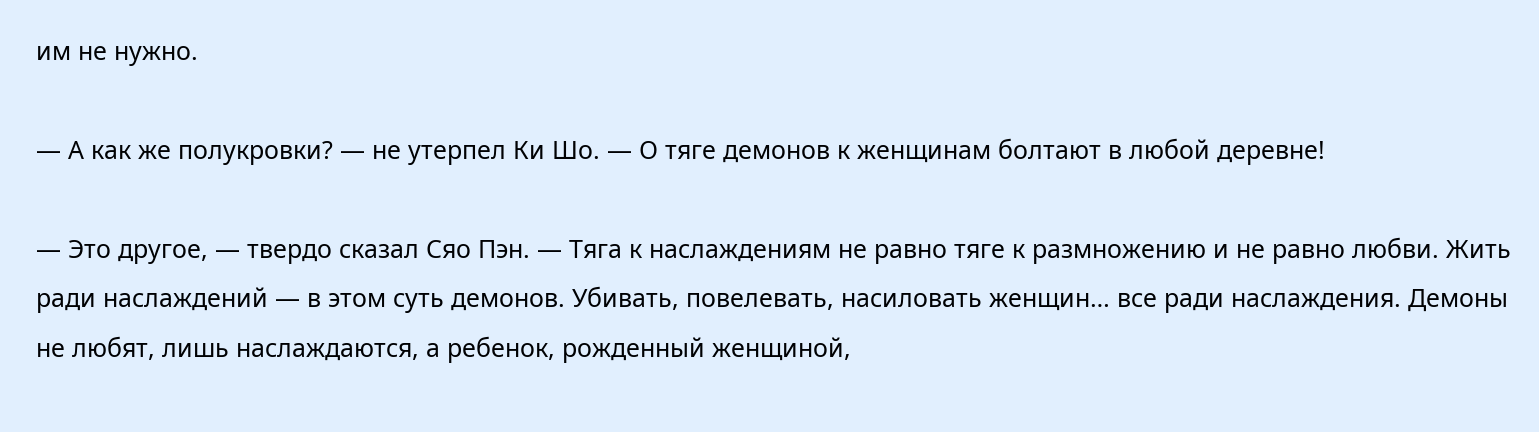им не нужно.

— А как же полукровки? — не утерпел Ки Шо. — О тяге демонов к женщинам болтают в любой деревне!

— Это другое, — твердо сказал Сяо Пэн. — Тяга к наслаждениям не равно тяге к размножению и не равно любви. Жить ради наслаждений — в этом суть демонов. Убивать, повелевать, насиловать женщин… все ради наслаждения. Демоны не любят, лишь наслаждаются, а ребенок, рожденный женщиной,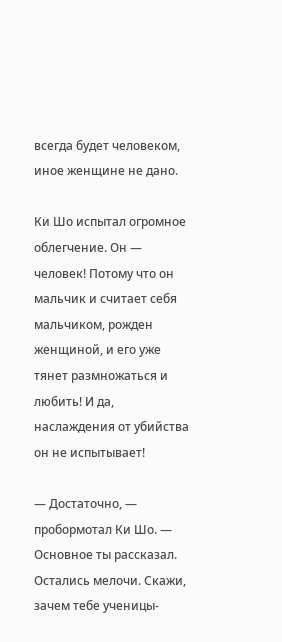всегда будет человеком, иное женщине не дано.

Ки Шо испытал огромное облегчение. Он — человек! Потому что он мальчик и считает себя мальчиком, рожден женщиной, и его уже тянет размножаться и любить! И да, наслаждения от убийства он не испытывает!

— Достаточно, — пробормотал Ки Шо. — Основное ты рассказал. Остались мелочи. Скажи, зачем тебе ученицы-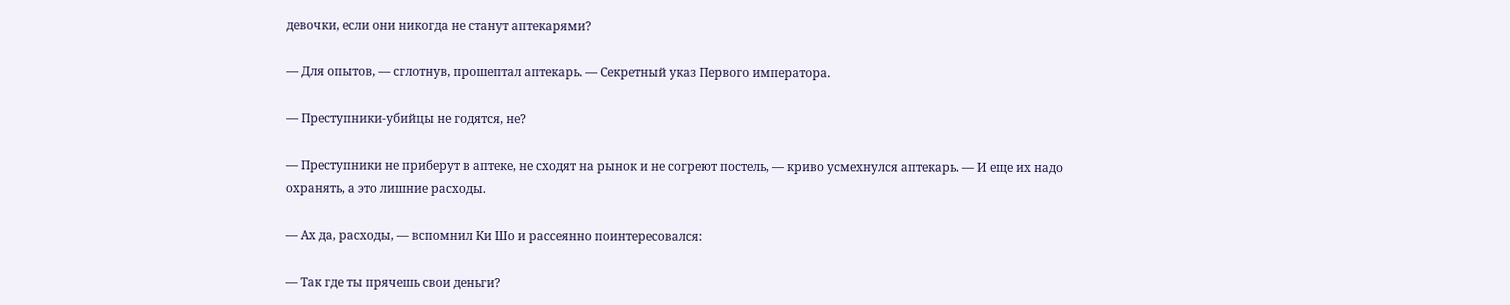девочки, если они никогда не станут аптекарями?

— Для опытов, — сглотнув, прошептал аптекарь. — Секретный указ Первого императора.

— Преступники-убийцы не годятся, не?

— Преступники не приберут в аптеке, не сходят на рынок и не согреют постель, — криво усмехнулся аптекарь. — И еще их надо охранять, а это лишние расходы.

— Ах да, расходы, — вспомнил Ки Шо и рассеянно поинтересовался:

— Так где ты прячешь свои деньги?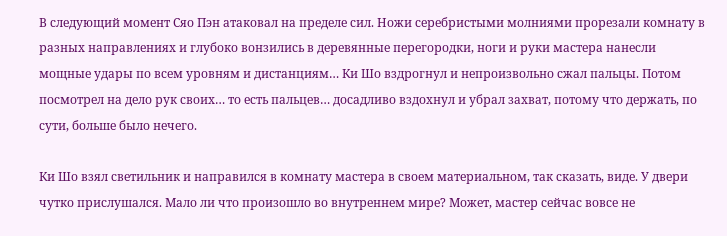В следующий момент Сяо Пэн атаковал на пределе сил. Ножи серебристыми молниями прорезали комнату в разных направлениях и глубоко вонзились в деревянные перегородки, ноги и руки мастера нанесли мощные удары по всем уровням и дистанциям… Ки Шо вздрогнул и непроизвольно сжал пальцы. Потом посмотрел на дело рук своих… то есть пальцев… досадливо вздохнул и убрал захват, потому что держать, по сути, больше было нечего.

Ки Шо взял светильник и направился в комнату мастера в своем материальном, так сказать, виде. У двери чутко прислушался. Мало ли что произошло во внутреннем мире? Может, мастер сейчас вовсе не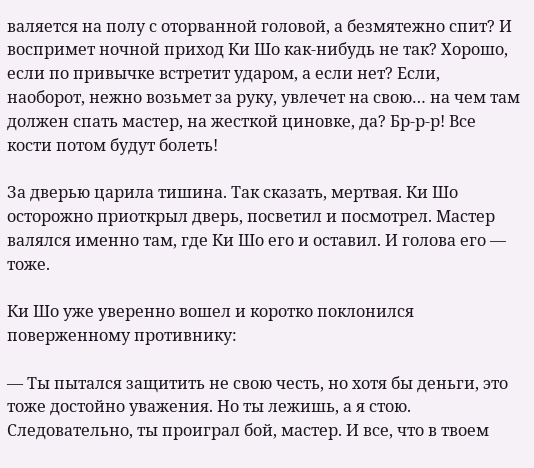валяется на полу с оторванной головой, а безмятежно спит? И воспримет ночной приход Ки Шо как-нибудь не так? Хорошо, если по привычке встретит ударом, а если нет? Если, наоборот, нежно возьмет за руку, увлечет на свою… на чем там должен спать мастер, на жесткой циновке, да? Бр-р-р! Все кости потом будут болеть!

За дверью царила тишина. Так сказать, мертвая. Ки Шо осторожно приоткрыл дверь, посветил и посмотрел. Мастер валялся именно там, где Ки Шо его и оставил. И голова его — тоже.

Ки Шо уже уверенно вошел и коротко поклонился поверженному противнику:

— Ты пытался защитить не свою честь, но хотя бы деньги, это тоже достойно уважения. Но ты лежишь, а я стою. Следовательно, ты проиграл бой, мастер. И все, что в твоем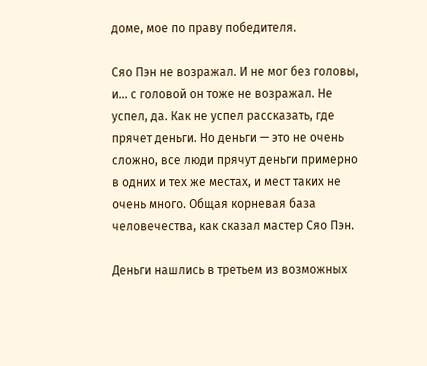доме, мое по праву победителя.

Сяо Пэн не возражал. И не мог без головы, и… с головой он тоже не возражал. Не успел, да. Как не успел рассказать, где прячет деньги. Но деньги — это не очень сложно, все люди прячут деньги примерно в одних и тех же местах, и мест таких не очень много. Общая корневая база человечества, как сказал мастер Сяо Пэн.

Деньги нашлись в третьем из возможных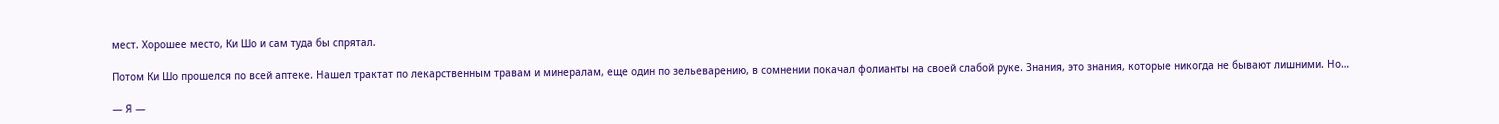мест. Хорошее место, Ки Шо и сам туда бы спрятал.

Потом Ки Шо прошелся по всей аптеке. Нашел трактат по лекарственным травам и минералам, еще один по зельеварению, в сомнении покачал фолианты на своей слабой руке. Знания, это знания, которые никогда не бывают лишними. Но…

— Я —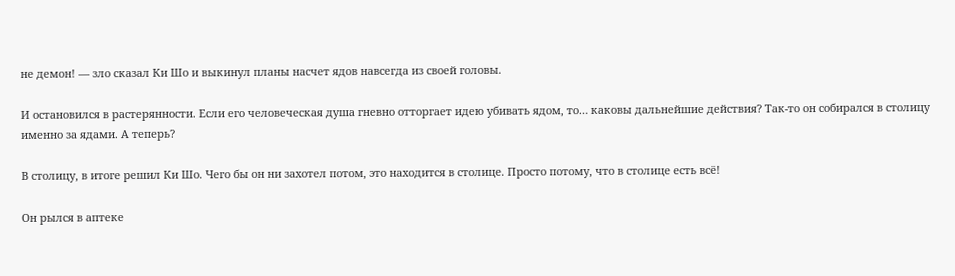не демон! — зло сказал Ки Шо и выкинул планы насчет ядов навсегда из своей головы.

И остановился в растерянности. Если его человеческая душа гневно отторгает идею убивать ядом, то… каковы дальнейшие действия? Так-то он собирался в столицу именно за ядами. А теперь?

В столицу, в итоге решил Ки Шо. Чего бы он ни захотел потом, это находится в столице. Просто потому, что в столице есть всё!

Он рылся в аптеке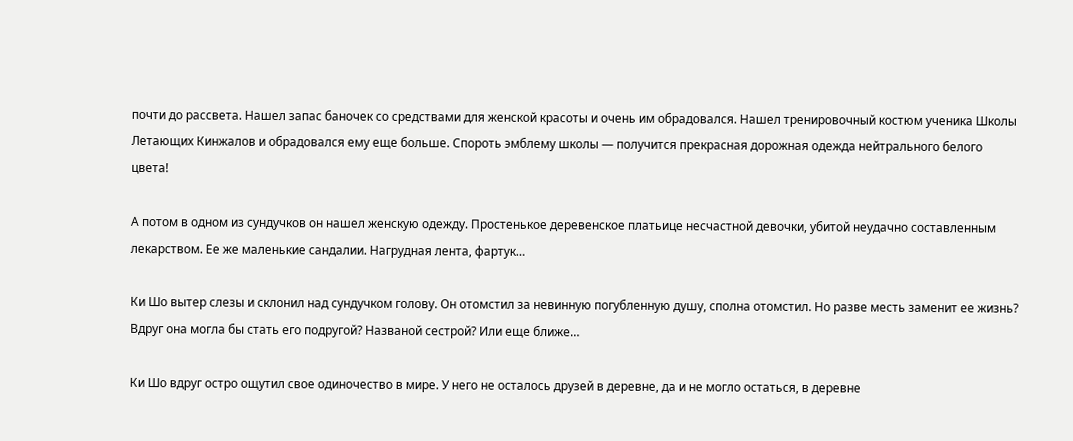почти до рассвета. Нашел запас баночек со средствами для женской красоты и очень им обрадовался. Нашел тренировочный костюм ученика Школы Летающих Кинжалов и обрадовался ему еще больше. Спороть эмблему школы — получится прекрасная дорожная одежда нейтрального белого цвета!

А потом в одном из сундучков он нашел женскую одежду. Простенькое деревенское платьице несчастной девочки, убитой неудачно составленным лекарством. Ее же маленькие сандалии. Нагрудная лента, фартук…

Ки Шо вытер слезы и склонил над сундучком голову. Он отомстил за невинную погубленную душу, сполна отомстил. Но разве месть заменит ее жизнь? Вдруг она могла бы стать его подругой? Названой сестрой? Или еще ближе…

Ки Шо вдруг остро ощутил свое одиночество в мире. У него не осталось друзей в деревне, да и не могло остаться, в деревне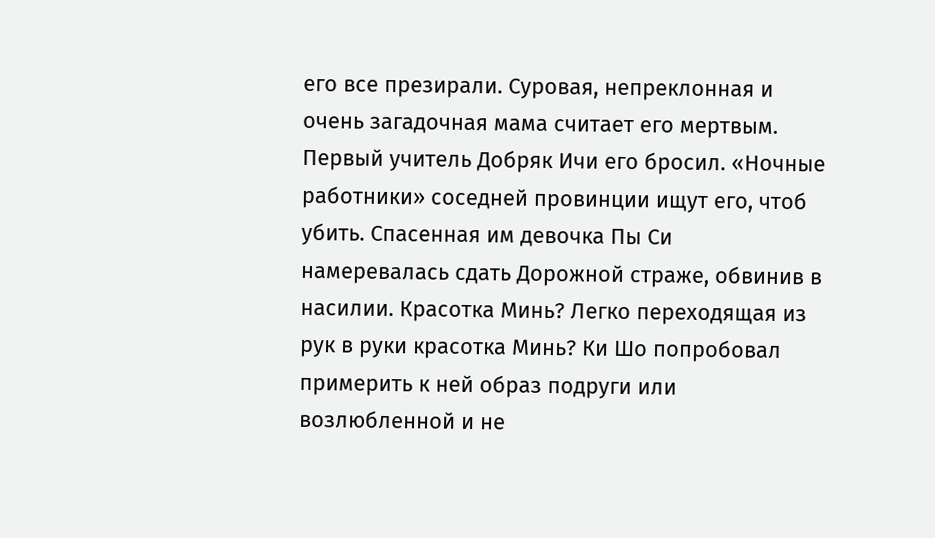его все презирали. Суровая, непреклонная и очень загадочная мама считает его мертвым. Первый учитель Добряк Ичи его бросил. «Ночные работники» соседней провинции ищут его, чтоб убить. Спасенная им девочка Пы Си намеревалась сдать Дорожной страже, обвинив в насилии. Красотка Минь? Легко переходящая из рук в руки красотка Минь? Ки Шо попробовал примерить к ней образ подруги или возлюбленной и не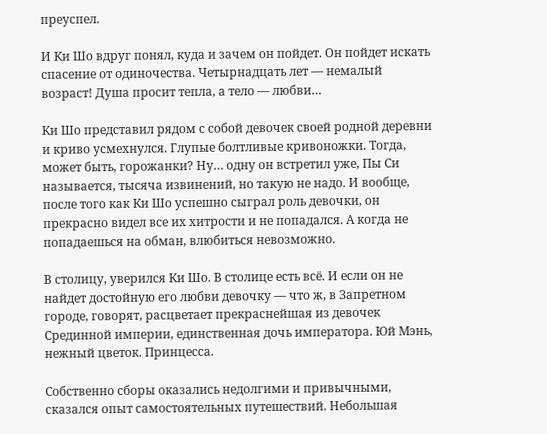преуспел.

И Ки Шо вдруг понял, куда и зачем он пойдет. Он пойдет искать спасение от одиночества. Четырнадцать лет — немалый возраст! Душа просит тепла, а тело — любви…

Ки Шо представил рядом с собой девочек своей родной деревни и криво усмехнулся. Глупые болтливые кривоножки. Тогда, может быть, горожанки? Ну… одну он встретил уже, Пы Си называется, тысяча извинений, но такую не надо. И вообще, после того как Ки Шо успешно сыграл роль девочки, он прекрасно видел все их хитрости и не попадался. А когда не попадаешься на обман, влюбиться невозможно.

В столицу, уверился Ки Шо. В столице есть всё. И если он не найдет достойную его любви девочку — что ж, в Запретном городе, говорят, расцветает прекраснейшая из девочек Срединной империи, единственная дочь императора. Юй Мэнь, нежный цветок. Принцесса.

Собственно сборы оказались недолгими и привычными, сказался опыт самостоятельных путешествий. Небольшая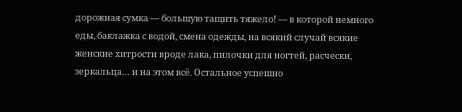дорожная сумка — большую тащить тяжело! — в которой немного еды, баклажка с водой, смена одежды, на всякий случай всякие женские хитрости вроде лака, пилочки для ногтей, расчески, зеркальца… и на этом всё. Остальное успешно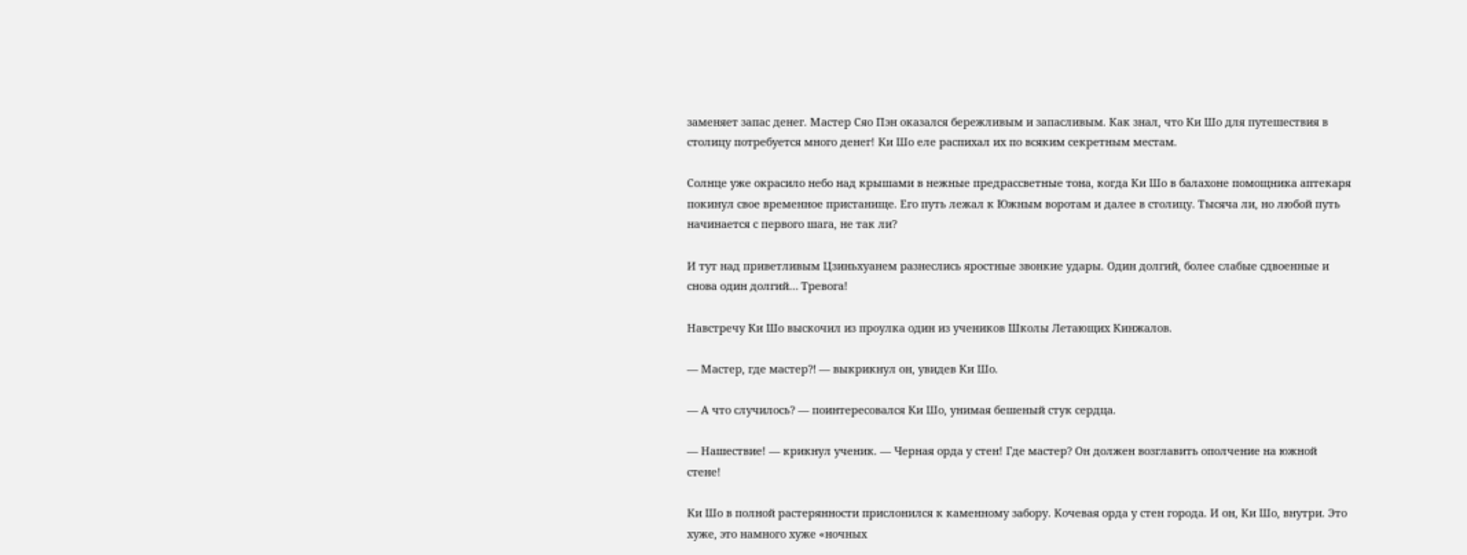заменяет запас денег. Мастер Сяо Пэн оказался бережливым и запасливым. Как знал, что Ки Шо для путешествия в столицу потребуется много денег! Ки Шо еле распихал их по всяким секретным местам.

Солнце уже окрасило небо над крышами в нежные предрассветные тона, когда Ки Шо в балахоне помощника аптекаря покинул свое временное пристанище. Его путь лежал к Южным воротам и далее в столицу. Тысяча ли, но любой путь начинается с первого шага, не так ли?

И тут над приветливым Цзиньхуанем разнеслись яростные звонкие удары. Один долгий, более слабые сдвоенные и снова один долгий… Тревога!

Навстречу Ки Шо выскочил из проулка один из учеников Школы Летающих Кинжалов.

— Мастер, где мастер⁈ — выкрикнул он, увидев Ки Шо.

— А что случилось? — поинтересовался Ки Шо, унимая бешеный стук сердца.

— Нашествие! — крикнул ученик. — Черная орда у стен! Где мастер? Он должен возглавить ополчение на южной стене!

Ки Шо в полной растерянности прислонился к каменному забору. Кочевая орда у стен города. И он, Ки Шо, внутри. Это хуже, это намного хуже «ночных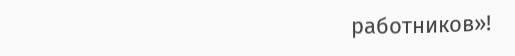работников»!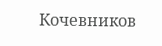Кочевников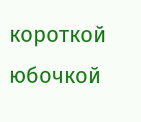короткой юбочкой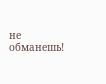не обманешь!